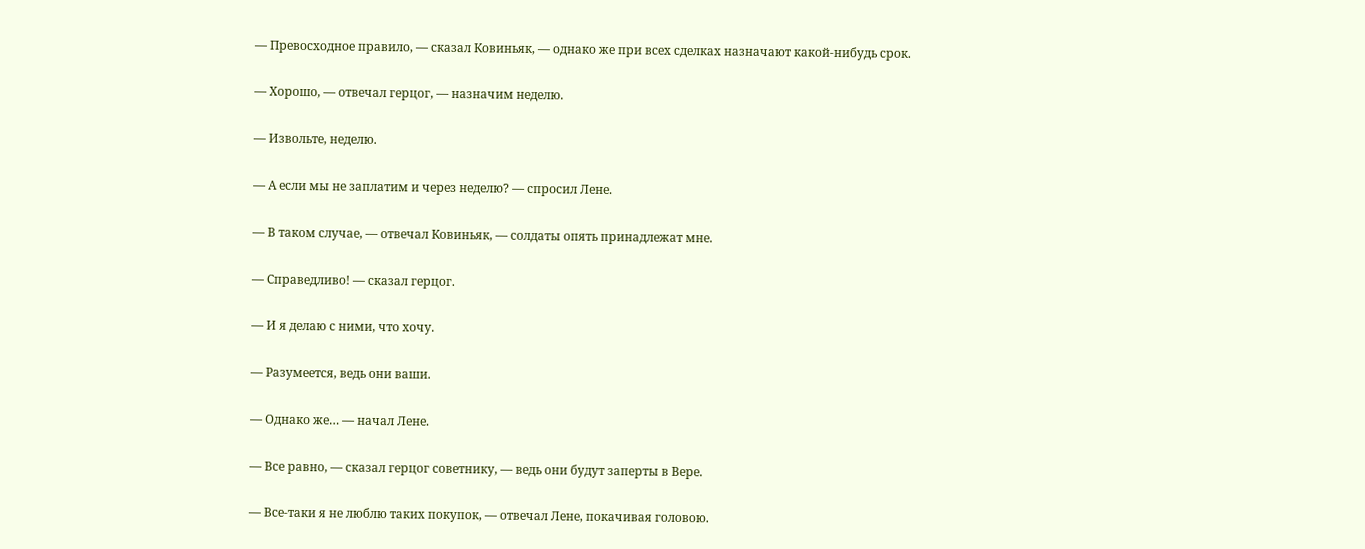— Превосходное правило, — сказал Ковиньяк, — однако же при всех сделках назначают какой-нибудь срок.

— Хорошо, — отвечал герцог, — назначим неделю.

— Извольте, неделю.

— А если мы не заплатим и через неделю? — спросил Лене.

— В таком случае, — отвечал Ковиньяк, — солдаты опять принадлежат мне.

— Справедливо! — сказал герцог.

— И я делаю с ними, что хочу.

— Разумеется, ведь они ваши.

— Однако же… — начал Лене.

— Все равно, — сказал герцог советнику, — ведь они будут заперты в Вере.

— Все-таки я не люблю таких покупок, — отвечал Лене, покачивая головою.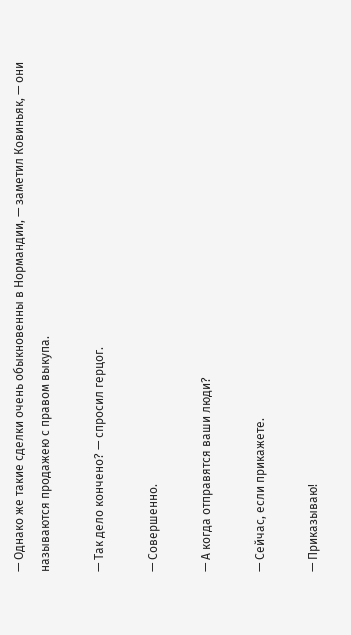— Однако же такие сделки очень обыкновенны в Нормандии, — заметил Ковиньяк, — они называются продажею с правом выкупа.

— Так дело кончено? — спросил герцог.

— Совершенно.

— А когда отправятся ваши люди?

— Сейчас, если прикажете.

— Приказываю!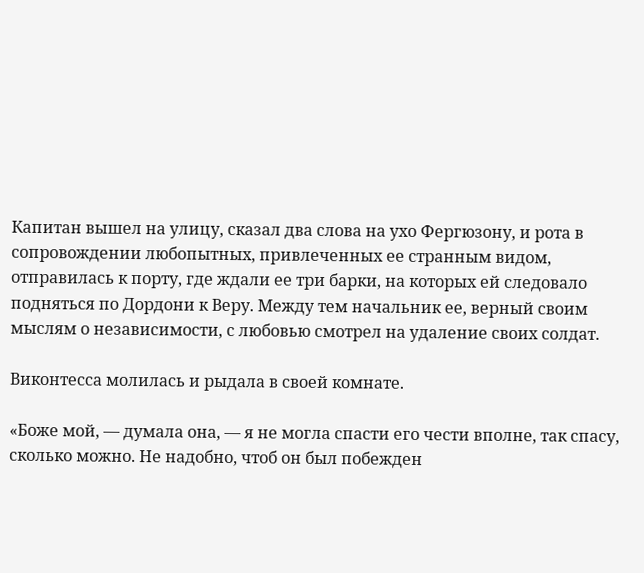Капитан вышел на улицу, сказал два слова на ухо Фергюзону, и рота в сопровождении любопытных, привлеченных ее странным видом, отправилась к порту, где ждали ее три барки, на которых ей следовало подняться по Дордони к Веру. Между тем начальник ее, верный своим мыслям о независимости, с любовью смотрел на удаление своих солдат.

Виконтесса молилась и рыдала в своей комнате.

«Боже мой, — думала она, — я не могла спасти его чести вполне, так спасу, сколько можно. Не надобно, чтоб он был побежден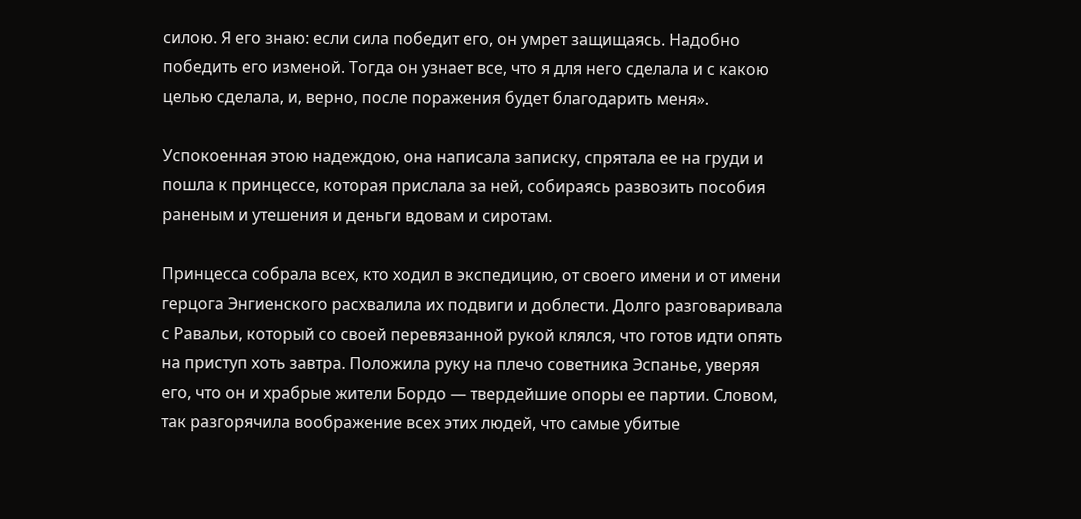силою. Я его знаю: если сила победит его, он умрет защищаясь. Надобно победить его изменой. Тогда он узнает все, что я для него сделала и с какою целью сделала, и, верно, после поражения будет благодарить меня».

Успокоенная этою надеждою, она написала записку, спрятала ее на груди и пошла к принцессе, которая прислала за ней, собираясь развозить пособия раненым и утешения и деньги вдовам и сиротам.

Принцесса собрала всех, кто ходил в экспедицию, от своего имени и от имени герцога Энгиенского расхвалила их подвиги и доблести. Долго разговаривала с Равальи, который со своей перевязанной рукой клялся, что готов идти опять на приступ хоть завтра. Положила руку на плечо советника Эспанье, уверяя его, что он и храбрые жители Бордо — твердейшие опоры ее партии. Словом, так разгорячила воображение всех этих людей, что самые убитые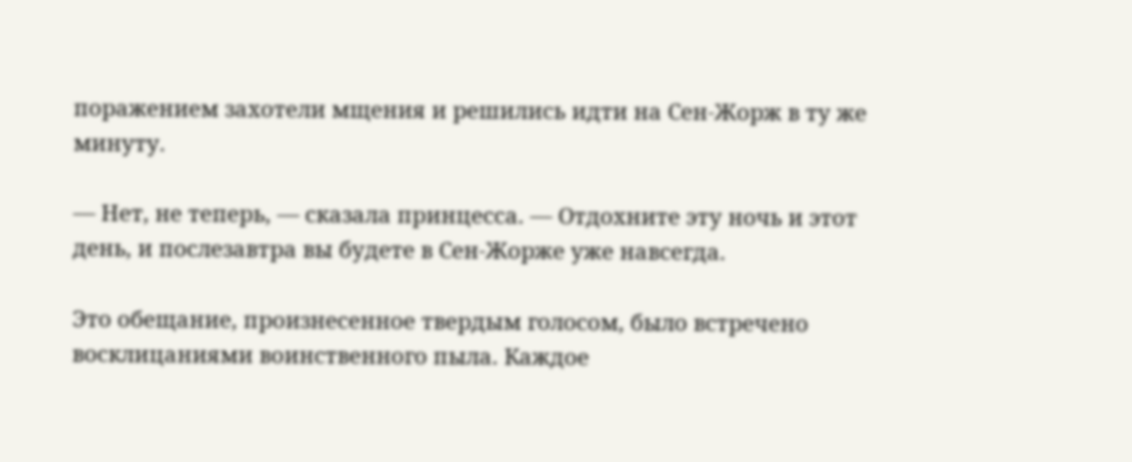поражением захотели мщения и решились идти на Сен-Жорж в ту же минуту.

— Нет, не теперь, — сказала принцесса. — Отдохните эту ночь и этот день, и послезавтра вы будете в Сен-Жорже уже навсегда.

Это обещание, произнесенное твердым голосом, было встречено восклицаниями воинственного пыла. Каждое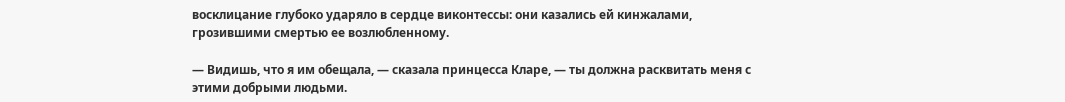восклицание глубоко ударяло в сердце виконтессы: они казались ей кинжалами, грозившими смертью ее возлюбленному.

— Видишь, что я им обещала, — сказала принцесса Кларе, — ты должна расквитать меня с этими добрыми людьми.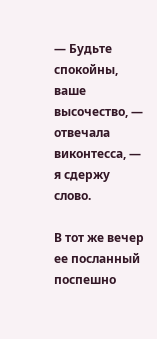— Будьте спокойны, ваше высочество, — отвечала виконтесса, — я сдержу слово.

В тот же вечер ее посланный поспешно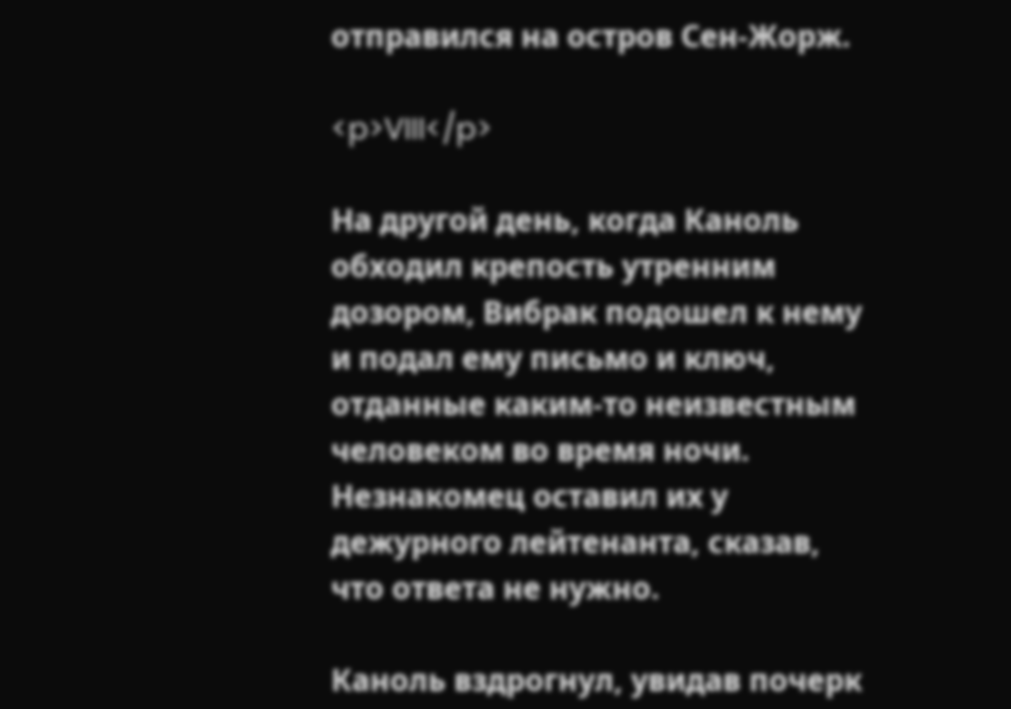отправился на остров Сен-Жорж.

<p>VIII</p>

На другой день, когда Каноль обходил крепость утренним дозором, Вибрак подошел к нему и подал ему письмо и ключ, отданные каким-то неизвестным человеком во время ночи. Незнакомец оставил их у дежурного лейтенанта, сказав, что ответа не нужно.

Каноль вздрогнул, увидав почерк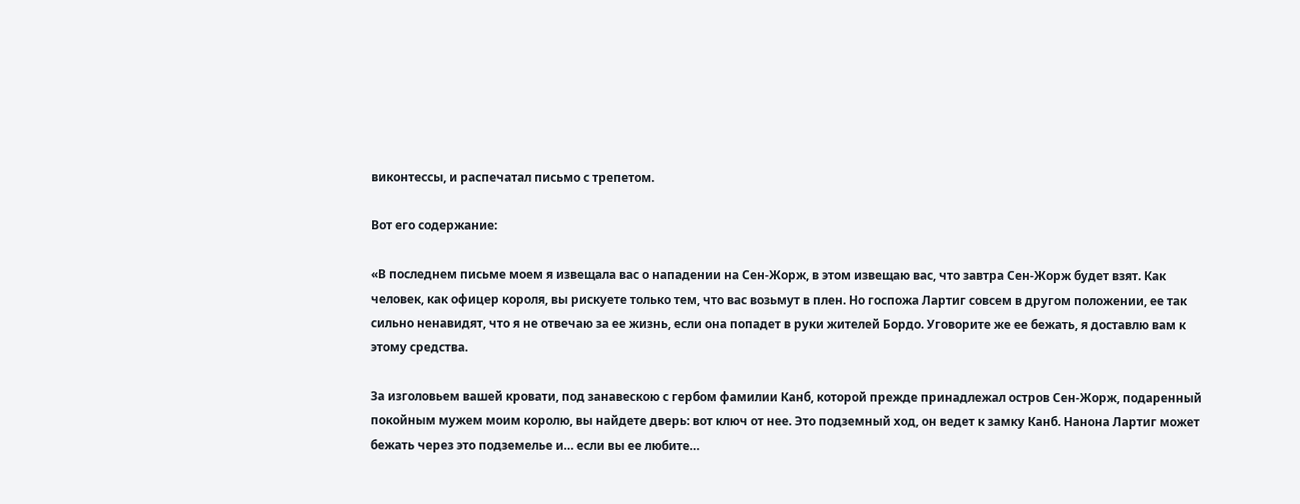виконтессы, и распечатал письмо с трепетом.

Вот его содержание:

«В последнем письме моем я извещала вас о нападении на Сен-Жорж, в этом извещаю вас, что завтра Сен-Жорж будет взят. Как человек, как офицер короля, вы рискуете только тем, что вас возьмут в плен. Но госпожа Лартиг совсем в другом положении, ее так сильно ненавидят, что я не отвечаю за ее жизнь, если она попадет в руки жителей Бордо. Уговорите же ее бежать, я доставлю вам к этому средства.

За изголовьем вашей кровати, под занавескою с гербом фамилии Канб, которой прежде принадлежал остров Сен-Жорж, подаренный покойным мужем моим королю, вы найдете дверь: вот ключ от нее. Это подземный ход, он ведет к замку Канб. Нанона Лартиг может бежать через это подземелье и… если вы ее любите…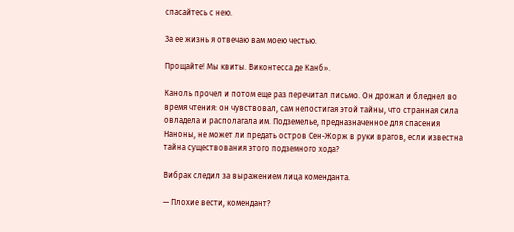спасайтесь с нею.

За ее жизнь я отвечаю вам моею честью.

Прощайте! Мы квиты. Виконтесса де Канб».

Каноль прочел и потом еще раз перечитал письмо. Он дрожал и бледнел во время чтения: он чувствовал, сам непостигая этой тайны, что странная сила овладела и располагала им. Подземелье, предназначенное для спасения Наноны, не может ли предать остров Сен-Жорж в руки врагов, если известна тайна существования этого подземного хода?

Вибрак следил за выражением лица коменданта.

— Плохие вести, комендант?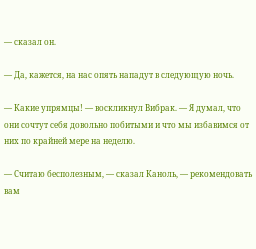— сказал он.

— Да, кажется, на нас опять нападут в следующую ночь.

— Какие упрямцы! — воскликнул Вибрак. — Я думал, что они сочтут себя довольно побитыми и что мы избавимся от них по крайней мере на неделю.

— Считаю бесполезным, — сказал Каноль, — рекомендовать вам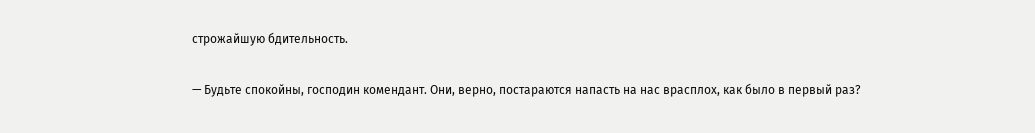строжайшую бдительность.

— Будьте спокойны, господин комендант. Они, верно, постараются напасть на нас врасплох, как было в первый раз?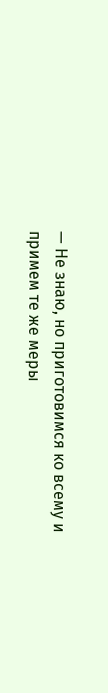— Не знаю, но приготовимся ко всему и примем те же меры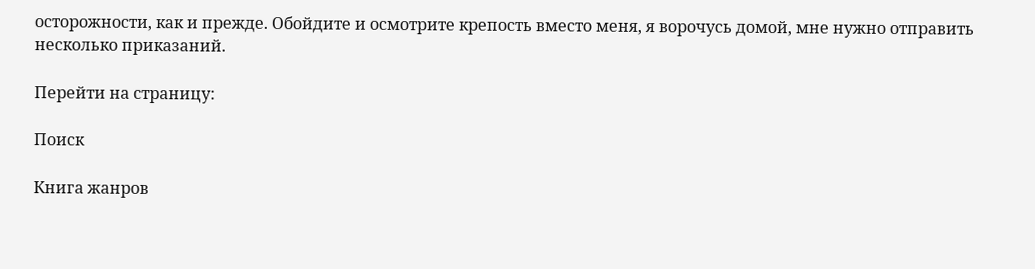осторожности, как и прежде. Обойдите и осмотрите крепость вместо меня, я ворочусь домой, мне нужно отправить несколько приказаний.

Перейти на страницу:

Поиск

Книга жанров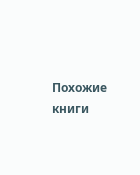Похожие книги